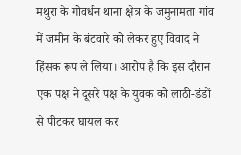मथुरा के गोवर्धन थाना क्षेत्र के जमुनामता गांव में जमीन के बंटवारे को लेकर हुए विवाद ने हिंसक रूप ले लिया। आरोप है कि इस दौरान एक पक्ष ने दूसरे पक्ष के युवक को लाठी-डंडों से पीटकर घायल कर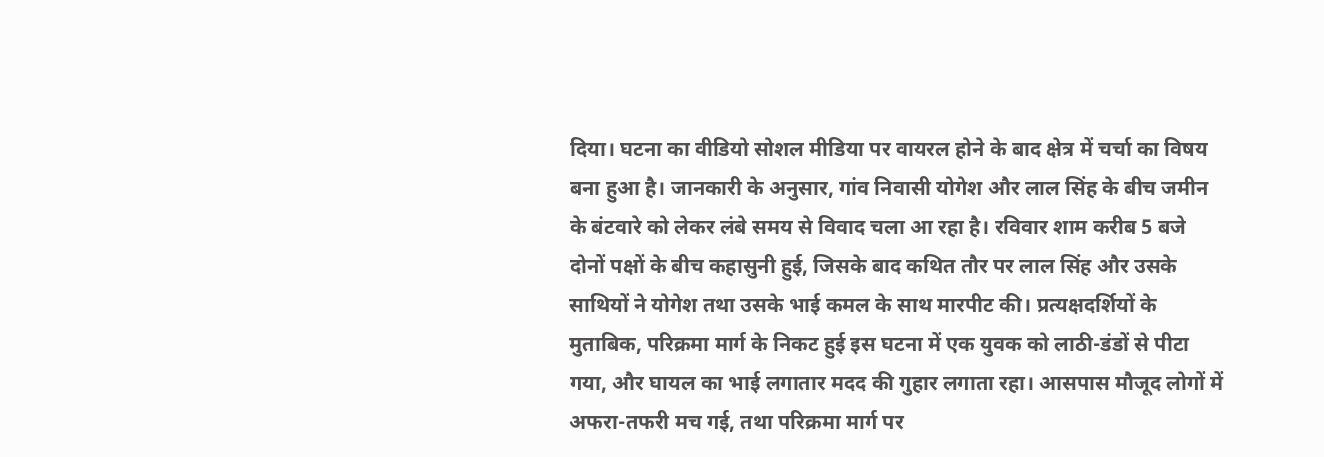दिया। घटना का वीडियो सोशल मीडिया पर वायरल होने के बाद क्षेत्र में चर्चा का विषय बना हुआ है। जानकारी के अनुसार, गांव निवासी योगेश और लाल सिंह के बीच जमीन के बंटवारे को लेकर लंबे समय से विवाद चला आ रहा है। रविवार शाम करीब 5 बजे दोनों पक्षों के बीच कहासुनी हुई, जिसके बाद कथित तौर पर लाल सिंह और उसके साथियों ने योगेश तथा उसके भाई कमल के साथ मारपीट की। प्रत्यक्षदर्शियों के मुताबिक, परिक्रमा मार्ग के निकट हुई इस घटना में एक युवक को लाठी-डंडों से पीटा गया, और घायल का भाई लगातार मदद की गुहार लगाता रहा। आसपास मौजूद लोगों में अफरा-तफरी मच गई, तथा परिक्रमा मार्ग पर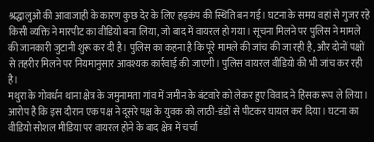श्रद्धालुओं की आवाजाही के कारण कुछ देर के लिए हड़कंप की स्थिति बन गई। घटना के समय वहां से गुजर रहे किसी व्यक्ति ने मारपीट का वीडियो बना लिया, जो बाद में वायरल हो गया। सूचना मिलने पर पुलिस ने मामले की जानकारी जुटानी शुरू कर दी है। पुलिस का कहना है कि पूरे मामले की जांच की जा रही है, और दोनों पक्षों से तहरीर मिलने पर नियमानुसार आवश्यक कार्रवाई की जाएगी। पुलिस वायरल वीडियो की भी जांच कर रही है।
मथुरा के गोवर्धन थाना क्षेत्र के जमुनामता गांव में जमीन के बंटवारे को लेकर हुए विवाद ने हिंसक रूप ले लिया। आरोप है कि इस दौरान एक पक्ष ने दूसरे पक्ष के युवक को लाठी-डंडों से पीटकर घायल कर दिया। घटना का वीडियो सोशल मीडिया पर वायरल होने के बाद क्षेत्र में चर्चा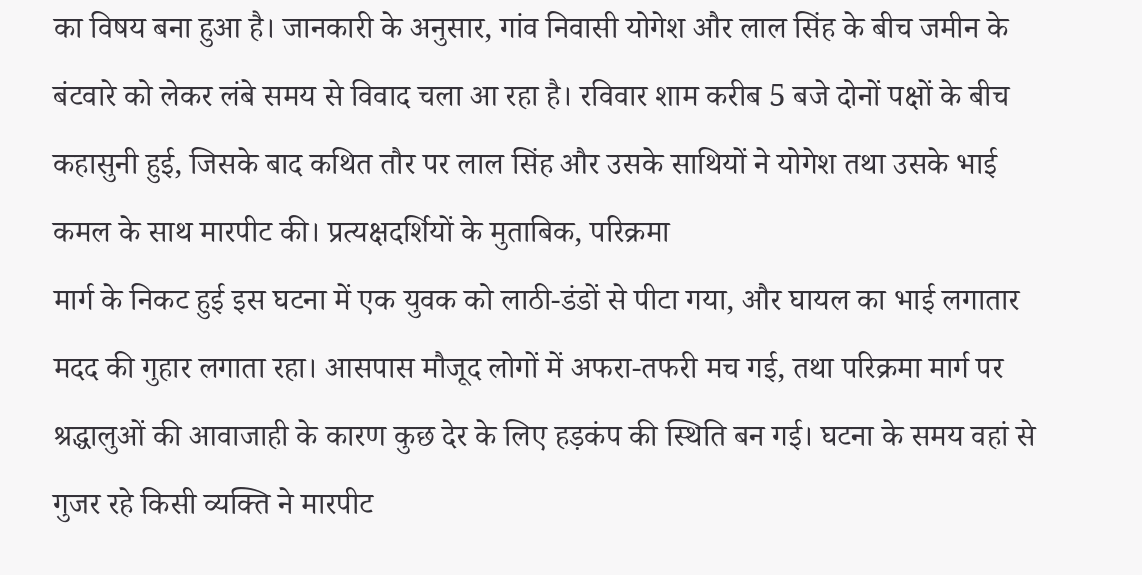का विषय बना हुआ है। जानकारी के अनुसार, गांव निवासी योगेश और लाल सिंह के बीच जमीन के बंटवारे को लेकर लंबे समय से विवाद चला आ रहा है। रविवार शाम करीब 5 बजे दोनों पक्षों के बीच कहासुनी हुई, जिसके बाद कथित तौर पर लाल सिंह और उसके साथियों ने योगेश तथा उसके भाई कमल के साथ मारपीट की। प्रत्यक्षदर्शियों के मुताबिक, परिक्रमा
मार्ग के निकट हुई इस घटना में एक युवक को लाठी-डंडों से पीटा गया, और घायल का भाई लगातार मदद की गुहार लगाता रहा। आसपास मौजूद लोगों में अफरा-तफरी मच गई, तथा परिक्रमा मार्ग पर श्रद्धालुओं की आवाजाही के कारण कुछ देर के लिए हड़कंप की स्थिति बन गई। घटना के समय वहां से गुजर रहे किसी व्यक्ति ने मारपीट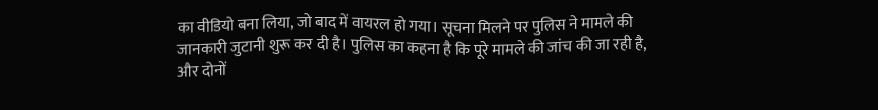का वीडियो बना लिया, जो बाद में वायरल हो गया। सूचना मिलने पर पुलिस ने मामले की जानकारी जुटानी शुरू कर दी है। पुलिस का कहना है कि पूरे मामले की जांच की जा रही है, और दोनों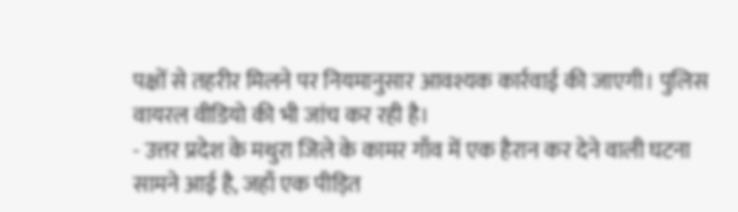पक्षों से तहरीर मिलने पर नियमानुसार आवश्यक कार्रवाई की जाएगी। पुलिस वायरल वीडियो की भी जांच कर रही है।
- उत्तर प्रदेश के मथुरा जिले के कामर गाँव में एक हैरान कर देने वाली घटना सामने आई है, जहाँ एक पीड़ित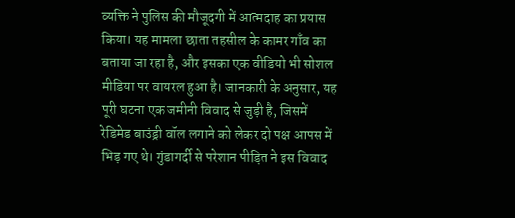व्यक्ति ने पुलिस की मौजूदगी में आत्मदाह का प्रयास किया। यह मामला छाता तहसील के कामर गाँव का बताया जा रहा है, और इसका एक वीडियो भी सोशल मीडिया पर वायरल हुआ है। जानकारी के अनुसार, यह पूरी घटना एक जमीनी विवाद से जुड़ी है, जिसमें रेडिमेड बाउंड्री वॉल लगाने को लेकर दो पक्ष आपस में भिड़ गए थे। गुंडागर्दी से परेशान पीड़ित ने इस विवाद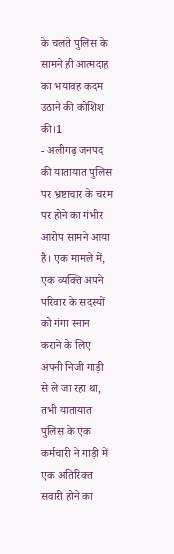के चलते पुलिस के सामने ही आत्मदाह का भयावह कदम उठाने की कोशिश की।1
- अलीगढ़ जनपद की यातायात पुलिस पर भ्रष्टाचार के चरम पर होने का गंभीर आरोप सामने आया है। एक मामले में, एक व्यक्ति अपने परिवार के सदस्यों को गंगा स्नान कराने के लिए अपनी निजी गाड़ी से ले जा रहा था, तभी यातायात पुलिस के एक कर्मचारी ने गाड़ी में एक अतिरिक्त सवारी होने का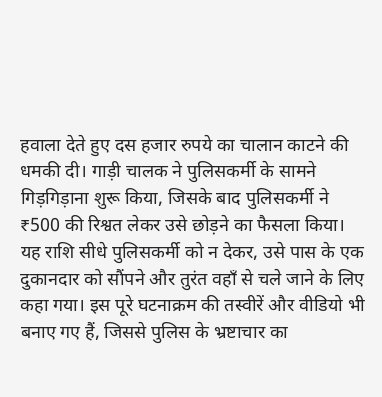हवाला देते हुए दस हजार रुपये का चालान काटने की धमकी दी। गाड़ी चालक ने पुलिसकर्मी के सामने गिड़गिड़ाना शुरू किया, जिसके बाद पुलिसकर्मी ने ₹500 की रिश्वत लेकर उसे छोड़ने का फैसला किया। यह राशि सीधे पुलिसकर्मी को न देकर, उसे पास के एक दुकानदार को सौंपने और तुरंत वहाँ से चले जाने के लिए कहा गया। इस पूरे घटनाक्रम की तस्वीरें और वीडियो भी बनाए गए हैं, जिससे पुलिस के भ्रष्टाचार का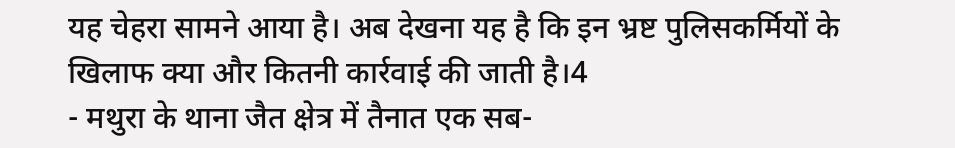यह चेहरा सामने आया है। अब देखना यह है कि इन भ्रष्ट पुलिसकर्मियों के खिलाफ क्या और कितनी कार्रवाई की जाती है।4
- मथुरा के थाना जैत क्षेत्र में तैनात एक सब-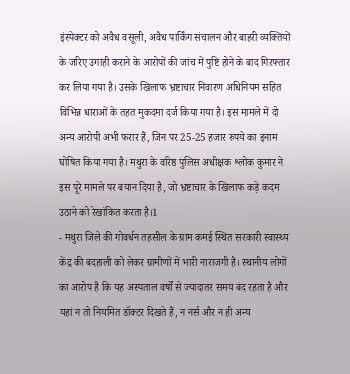इंस्पेक्टर को अवैध वसूली, अवैध पार्किंग संचालन और बाहरी व्यक्तियों के जरिए उगाही कराने के आरोपों की जांच में पुष्टि होने के बाद गिरफ्तार कर लिया गया है। उसके खिलाफ भ्रष्टाचार निवारण अधिनियम सहित विभिन्न धाराओं के तहत मुकदमा दर्ज किया गया है। इस मामले में दो अन्य आरोपी अभी फरार हैं, जिन पर 25-25 हजार रुपये का इनाम घोषित किया गया है। मथुरा के वरिष्ठ पुलिस अधीक्षक श्लोक कुमार ने इस पूरे मामले पर बयान दिया है, जो भ्रष्टाचार के खिलाफ कड़े कदम उठाने को रेखांकित करता है।1
- मथुरा जिले की गोवर्धन तहसील के ग्राम कमई स्थित सरकारी स्वास्थ्य केंद्र की बदहाली को लेकर ग्रामीणों में भारी नाराजगी है। स्थानीय लोगों का आरोप है कि यह अस्पताल वर्षों से ज्यादातर समय बंद रहता है और यहां न तो नियमित डॉक्टर दिखते हैं, न नर्स और न ही अन्य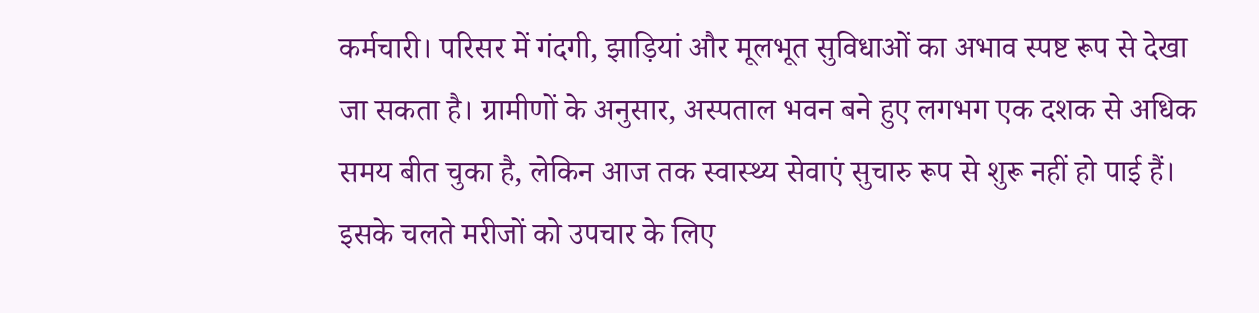कर्मचारी। परिसर में गंदगी, झाड़ियां और मूलभूत सुविधाओं का अभाव स्पष्ट रूप से देखा जा सकता है। ग्रामीणों के अनुसार, अस्पताल भवन बने हुए लगभग एक दशक से अधिक समय बीत चुका है, लेकिन आज तक स्वास्थ्य सेवाएं सुचारु रूप से शुरू नहीं हो पाई हैं। इसके चलते मरीजों को उपचार के लिए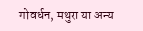गोवर्धन, मथुरा या अन्य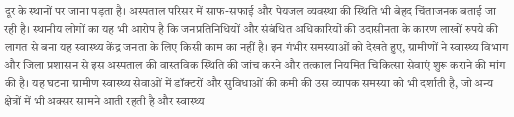दूर के स्थानों पर जाना पड़ता है। अस्पताल परिसर में साफ-सफाई और पेयजल व्यवस्था की स्थिति भी बेहद चिंताजनक बताई जा रही है। स्थानीय लोगों का यह भी आरोप है कि जनप्रतिनिधियों और संबंधित अधिकारियों की उदासीनता के कारण लाखों रुपये की लागत से बना यह स्वास्थ्य केंद्र जनता के लिए किसी काम का नहीं है। इन गंभीर समस्याओं को देखते हुए, ग्रामीणों ने स्वास्थ्य विभाग और जिला प्रशासन से इस अस्पताल की वास्तविक स्थिति की जांच करने और तत्काल नियमित चिकित्सा सेवाएं शुरू कराने की मांग की है। यह घटना ग्रामीण स्वास्थ्य सेवाओं में डॉक्टरों और सुविधाओं की कमी की उस व्यापक समस्या को भी दर्शाती है, जो अन्य क्षेत्रों में भी अक्सर सामने आती रहती है और स्वास्थ्य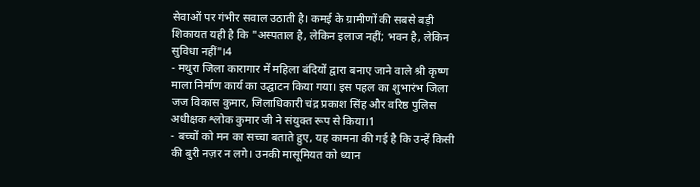सेवाओं पर गंभीर सवाल उठाती है। कमई के ग्रामीणों की सबसे बड़ी शिकायत यही है कि "अस्पताल है, लेकिन इलाज नहीं; भवन है, लेकिन सुविधा नहीं"।4
- मथुरा जिला कारागार में महिला बंदियों द्वारा बनाए जाने वाले श्री कृष्ण माला निर्माण कार्य का उद्घाटन किया गया। इस पहल का शुभारंभ जिला जज विकास कुमार, जिलाधिकारी चंद्र प्रकाश सिंह और वरिष्ठ पुलिस अधीक्षक श्लोक कुमार जी ने संयुक्त रूप से किया।1
- बच्चों को मन का सच्चा बताते हुए, यह कामना की गई है कि उन्हें किसी की बुरी नज़र न लगे। उनकी मासूमियत को ध्यान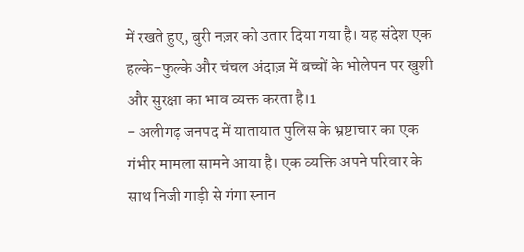में रखते हुए, बुरी नज़र को उतार दिया गया है। यह संदेश एक हल्के-फुल्के और चंचल अंदाज़ में बच्चों के भोलेपन पर खुशी और सुरक्षा का भाव व्यक्त करता है।1
- अलीगढ़ जनपद में यातायात पुलिस के भ्रष्टाचार का एक गंभीर मामला सामने आया है। एक व्यक्ति अपने परिवार के साथ निजी गाड़ी से गंगा स्नान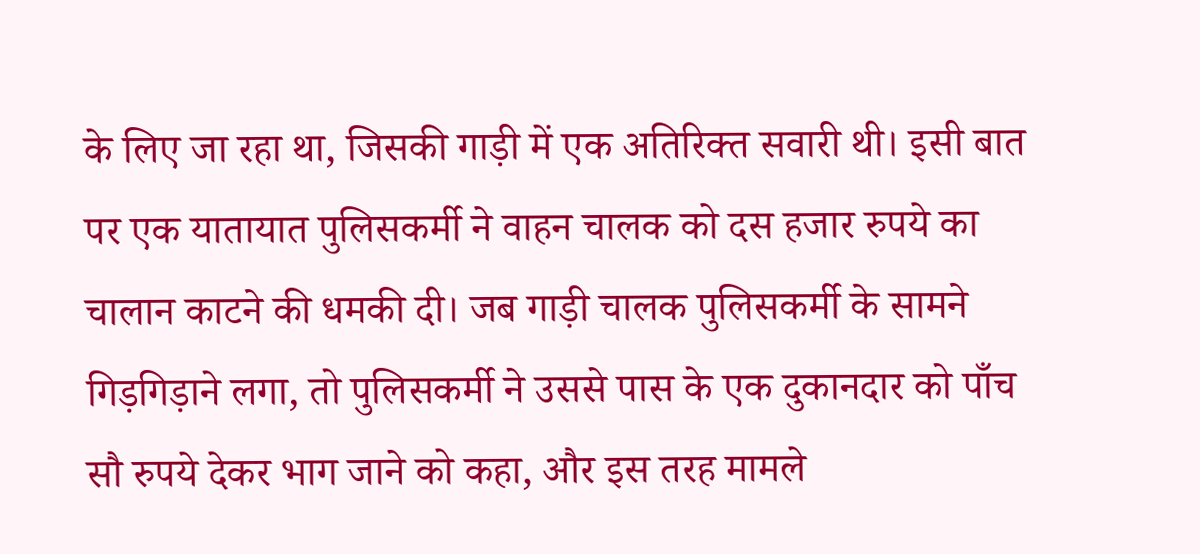के लिए जा रहा था, जिसकी गाड़ी में एक अतिरिक्त सवारी थी। इसी बात पर एक यातायात पुलिसकर्मी ने वाहन चालक को दस हजार रुपये का चालान काटने की धमकी दी। जब गाड़ी चालक पुलिसकर्मी के सामने गिड़गिड़ाने लगा, तो पुलिसकर्मी ने उससे पास के एक दुकानदार को पाँच सौ रुपये देकर भाग जाने को कहा, और इस तरह मामले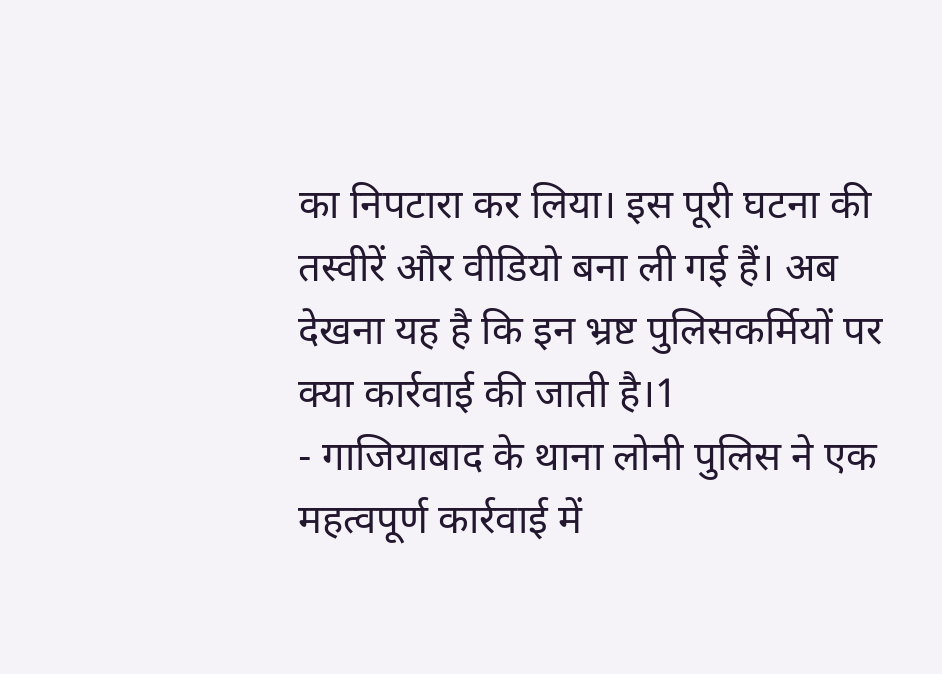का निपटारा कर लिया। इस पूरी घटना की तस्वीरें और वीडियो बना ली गई हैं। अब देखना यह है कि इन भ्रष्ट पुलिसकर्मियों पर क्या कार्रवाई की जाती है।1
- गाजियाबाद के थाना लोनी पुलिस ने एक महत्वपूर्ण कार्रवाई में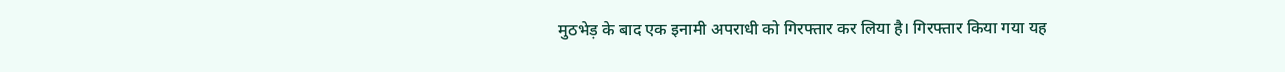मुठभेड़ के बाद एक इनामी अपराधी को गिरफ्तार कर लिया है। गिरफ्तार किया गया यह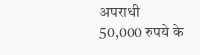अपराधी 50,000 रुपये के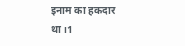इनाम का हकदार था।1